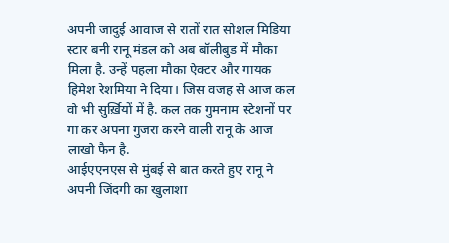अपनी जादुई आवाज से रातों रात सोशल मिडिया स्टार बनी रानू मंडल को अब बॉलीबुड में मौका मिला है. उन्हें पहला मौका ऐक्टर और गायक हिमेश रेशमिया ने दिया। जिस वजह से आज कल वो भी सुर्ख़ियों में है. कल तक गुमनाम स्टेशनों पर गा कर अपना गुजरा करने वाली रानू के आज लाखो फैन है.
आईएएनएस से मुंबई से बात करते हुए रानू ने अपनी जिंदगी का खुलाशा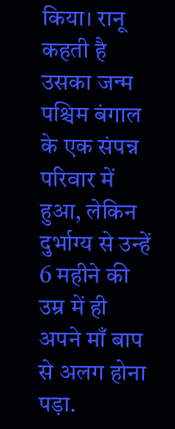किया। रानू कहती है उसका जन्म पश्चिम बंगाल के एक संपन्न परिवार में हुआ, लेकिन दुर्भाग्य से उन्हें 6 महीने की उम्र में ही अपने माँ बाप से अलग होना पड़ा.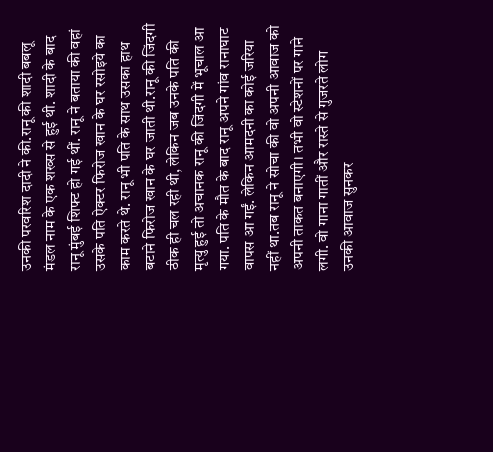उनकी परवरिश दादी ने की.रानू की शादी बबलू मंडल नाम के एक शख्स से हुई थी. शादी के बाद रानू मुंबई शिफ्ट हो गई थीं. रानू ने बताया की वहां उसके पति ऐक्टर फिरोज खान के घर रसोइये का काम करते थे. रानू भी पति के साथ उसका हाथ बटाने फिरोज खान के घर जाती थी.रानू की जिंदगी ठीक ही चल रही थी, लेकिन जब उनके पति की मृत्यु हुई तो अचानक रानू की जिंदगी में भूचाल आ गया. पति के मौत के बाद रानू अपने गांव रानाघाट वापस आ गईं. लेकिन आमदनी का कोई जरिया नहीं था.तब रानू ने सोचा की वो अपनी आवाज को अपनी ताकत बनाएगी। तभी वो स्टेशनों पर गाने लगी. वो गाना गातीं और रास्ते से गुजरते लोग उनकी आवाज सुनकर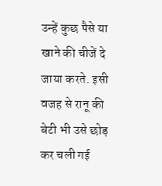उन्हें कुछ पैसे या खाने की चीजें दे जाया करते. इसी वजह से रानू की बेटी भी उसे छोड़ कर चली गई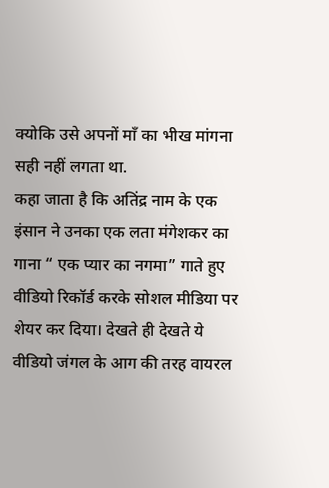क्योकि उसे अपनों माँ का भीख मांगना सही नहीं लगता था.
कहा जाता है कि अतिंद्र नाम के एक इंसान ने उनका एक लता मंगेशकर का गाना “ एक प्यार का नगमा” गाते हुए वीडियो रिकॉर्ड करके सोशल मीडिया पर शेयर कर दिया। देखते ही देखते ये वीडियो जंगल के आग की तरह वायरल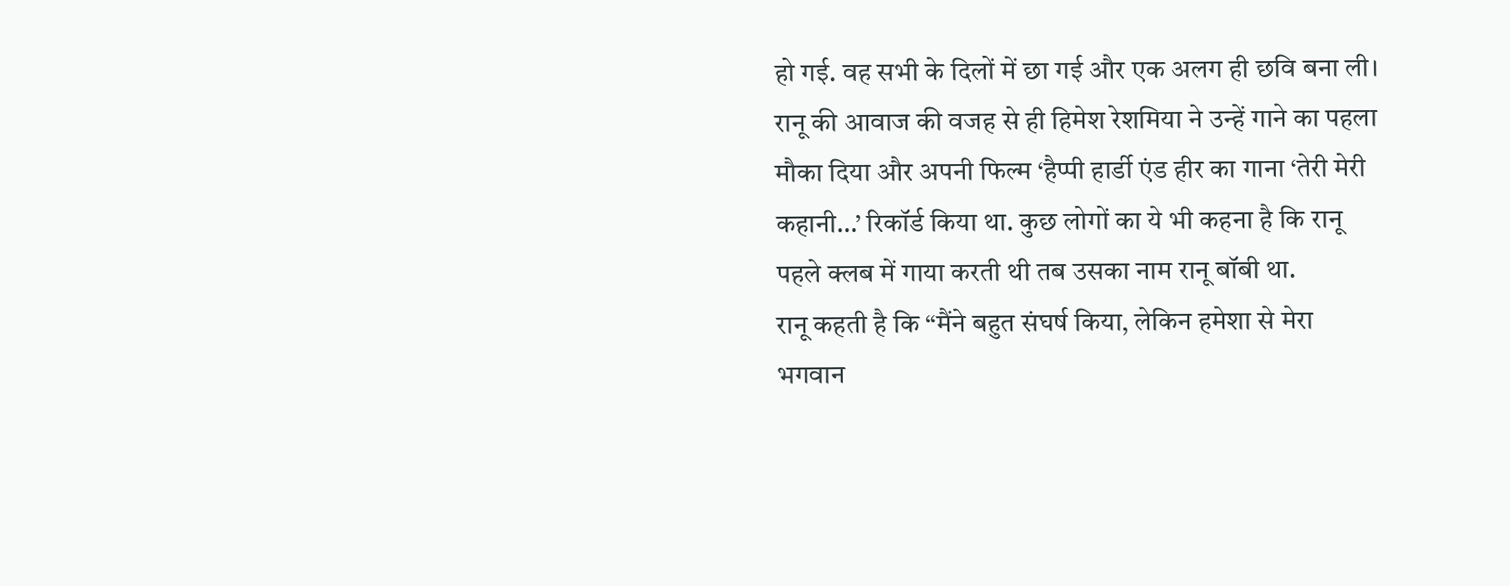हो गई. वह सभी के दिलों में छा गई और एक अलग ही छवि बना ली।
रानू की आवाज की वजह से ही हिमेश रेशमिया ने उन्हें गाने का पहला मौका दिया और अपनी फिल्म ‘हैप्पी हार्डी एंड हीर का गाना ‘तेरी मेरी कहानी…’ रिकॉर्ड किया था. कुछ लोगों का ये भी कहना है कि रानू पहले क्लब में गाया करती थी तब उसका नाम रानू बॉबी था.
रानू कहती है कि “मैंने बहुत संघर्ष किया, लेकिन हमेशा से मेरा भगवान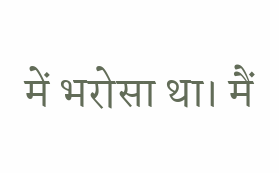में भरोसा था। मैं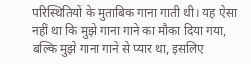परिस्थितियों के मुताबिक गाना गाती थी। यह ऐसा नहीं था कि मुझे गाना गाने का मौका दिया गया, बल्कि मुझे गाना गाने से प्यार था, इसलिए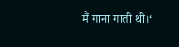मैं गाना गाती थी।‘